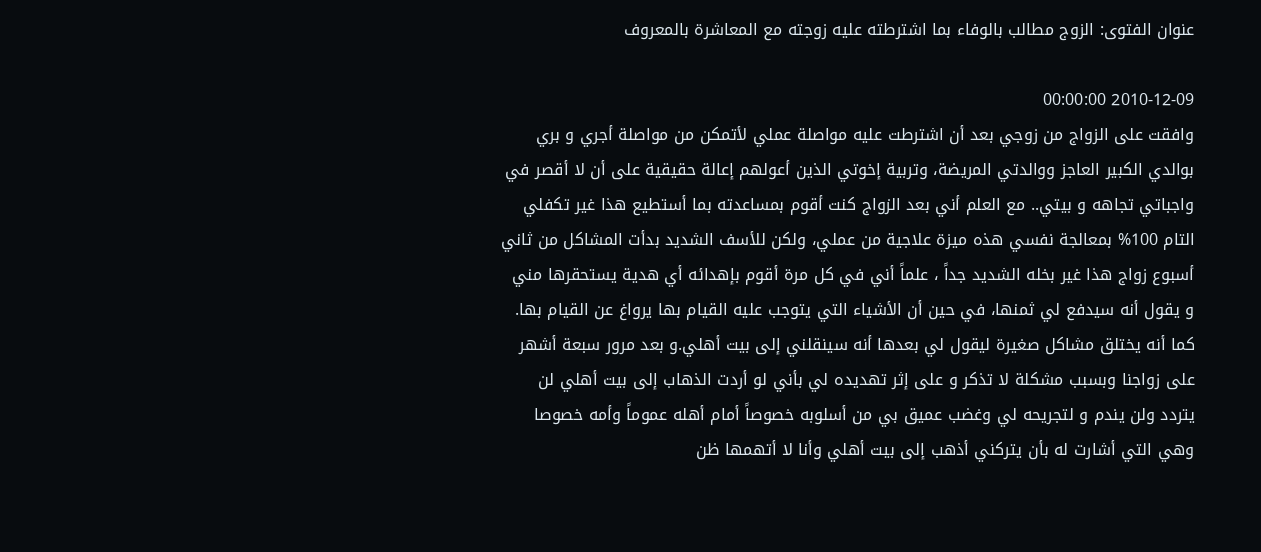عنوان الفتوى: الزوج مطالب بالوفاء بما اشترطته عليه زوجته مع المعاشرة بالمعروف

2010-12-09 00:00:00
وافقت على الزواج من زوجي بعد أن اشترطت عليه مواصلة عملي لأتمكن من مواصلة أجري و بري بوالدي الكبير العاجز ووالدتي المريضة، وتربية إخوتي الذين أعولهم إعالة حقيقية على أن لا أقصر في واجباتي تجاهه و بيتي.. مع العلم أني بعد الزواج كنت أقوم بمساعدته بما أستطيع هذا غير تكفلي التام 100% بمعالجة نفسي هذه ميزة علاجية من عملي، ولكن للأسف الشديد بدأت المشاكل من ثاني أسبوع زواج هذا غير بخله الشديد جداً ، علماً أني في كل مرة أقوم بإهدائه أي هدية يستحقرها مني و يقول أنه سيدفع لي ثمنها، في حين أن الأشياء التي يتوجب عليه القيام بها يرواغ عن القيام بها. كما أنه يختلق مشاكل صغيرة ليقول لي بعدها أنه سينقلني إلى بيت أهلي.و بعد مرور سبعة أشهر على زواجنا وبسبب مشكلة لا تذكر و على إثر تهديده لي بأني لو أردت الذهاب إلى بيت أهلي لن يتردد ولن يندم و لتجريحه لي وغضب عميق بي من أسلوبه خصوصاً أمام أهله عموماً وأمه خصوصا وهي التي أشارت له بأن يتركني أذهب إلى بيت أهلي وأنا لا أتهمها ظن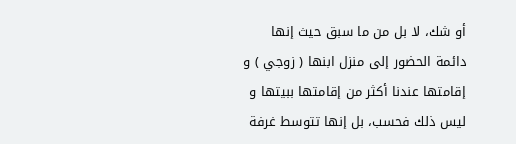أو شك، لا بل من ما سبق حيث إنها دائمة الحضور إلى منزل ابنها ( زوجي ) و إقامتها عندنا أكثر من إقامتها ببيتها و ليس ذلك فحسب، بل إنها تتوسط غرفة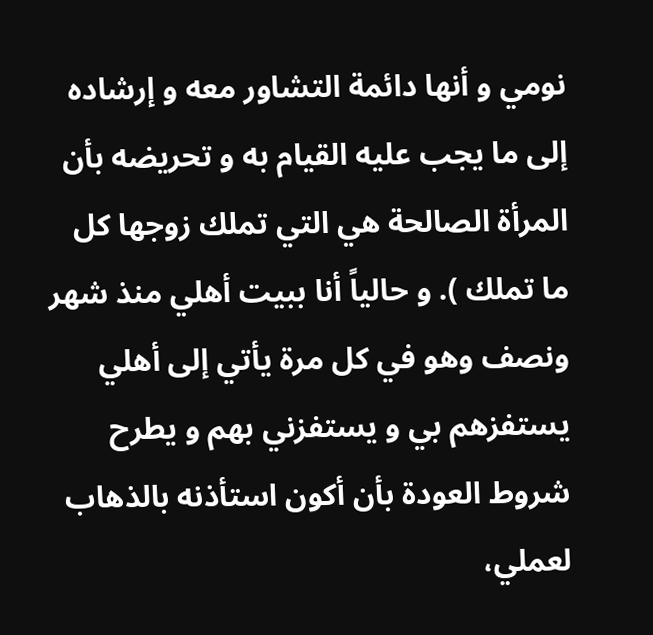نومي و أنها دائمة التشاور معه و إرشاده إلى ما يجب عليه القيام به و تحريضه بأن المرأة الصالحة هي التي تملك زوجها كل ما تملك ). و حالياً أنا ببيت أهلي منذ شهر ونصف وهو في كل مرة يأتي إلى أهلي يستفزهم بي و يستفزني بهم و يطرح شروط العودة بأن أكون استأذنه بالذهاب لعملي،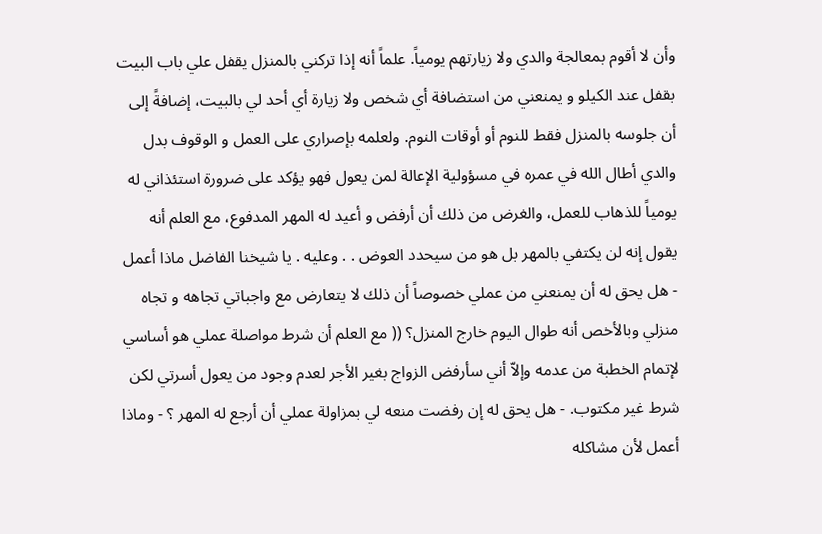وأن لا أقوم بمعالجة والدي ولا زيارتهم يومياً. علماً أنه إذا تركني بالمنزل يقفل علي باب البيت بقفل عند الكيلو و يمنعني من استضافة أي شخص ولا زيارة أي أحد لي بالبيت، إضافةً إلى أن جلوسه بالمنزل فقط للنوم أو أوقات النوم. ولعلمه بإصراري على العمل و الوقوف بدل والدي أطال الله في عمره في مسؤولية الإعالة لمن يعول فهو يؤكد على ضرورة استئذاني له يومياً للذهاب للعمل، والغرض من ذلك أن أرفض و أعيد له المهر المدفوع، مع العلم أنه يقول إنه لن يكتفي بالمهر بل هو من سيحدد العوض . . وعليه . يا شيخنا الفاضل ماذا أعمل - هل يحق له أن يمنعني من عملي خصوصاً أن ذلك لا يتعارض مع واجباتي تجاهه و تجاه منزلي وبالأخص أنه طوال اليوم خارج المنزل؟ (( مع العلم أن شرط مواصلة عملي هو أساسي لإتمام الخطبة من عدمه وإلاّ أني سأرفض الزواج بغير الأجر لعدم وجود من يعول أسرتي لكن شرط غير مكتوب. - هل يحق له إن رفضت منعه لي بمزاولة عملي أن أرجع له المهر ؟ - وماذا أعمل لأن مشاكله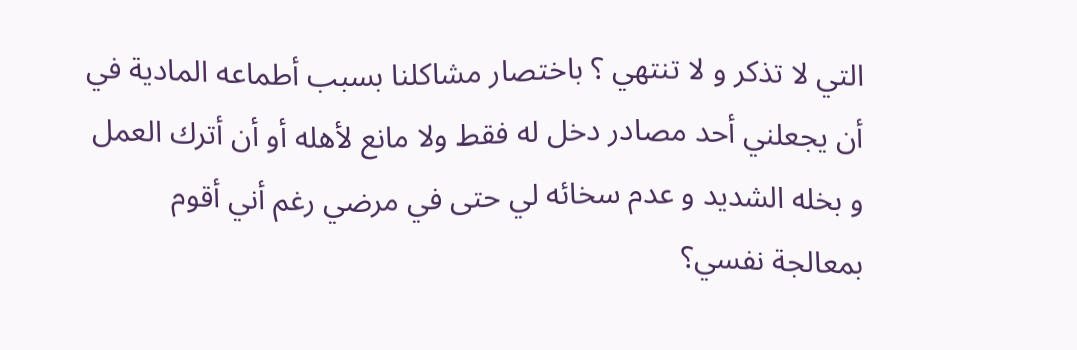التي لا تذكر و لا تنتهي ؟ باختصار مشاكلنا بسبب أطماعه المادية في أن يجعلني أحد مصادر دخل له فقط ولا مانع لأهله أو أن أترك العمل و بخله الشديد و عدم سخائه لي حتى في مرضي رغم أني أقوم بمعالجة نفسي؟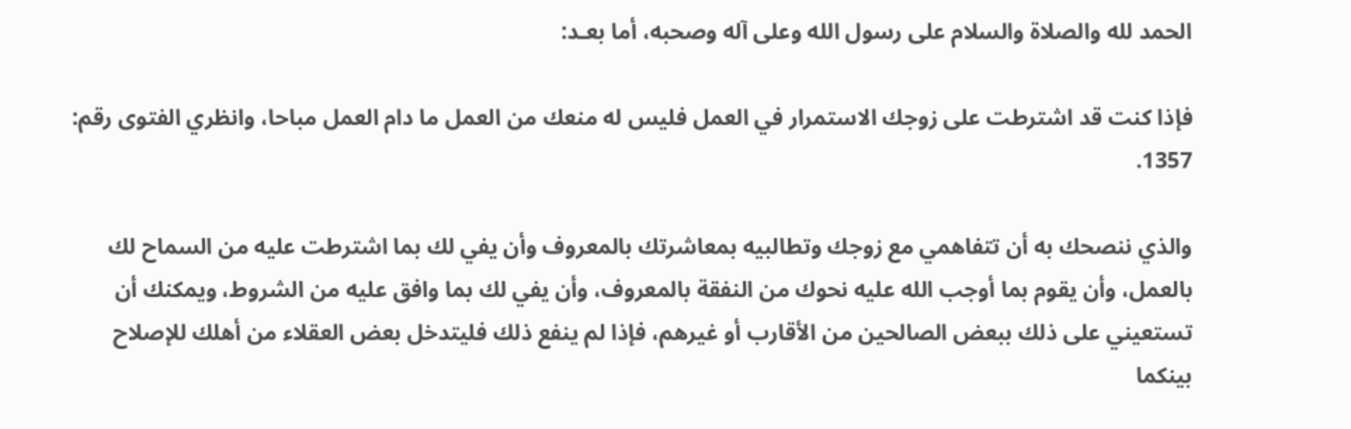الحمد لله والصلاة والسلام على رسول الله وعلى آله وصحبه، أما بعـد:

فإذا كنت قد اشترطت على زوجك الاستمرار في العمل فليس له منعك من العمل ما دام العمل مباحا، وانظري الفتوى رقم: 1357.

والذي ننصحك به أن تتفاهمي مع زوجك وتطالبيه بمعاشرتك بالمعروف وأن يفي لك بما اشترطت عليه من السماح لك بالعمل، وأن يقوم بما أوجب الله عليه نحوك من النفقة بالمعروف، وأن يفي لك بما وافق عليه من الشروط، ويمكنك أن تستعيني على ذلك ببعض الصالحين من الأقارب أو غيرهم، فإذا لم ينفع ذلك فليتدخل بعض العقلاء من أهلك للإصلاح بينكما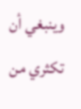وينبغي أن تكثري من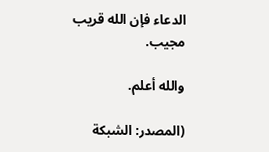الدعاء فإن الله قريب مجيب.

والله أعلم.

(المصدر: الشبكة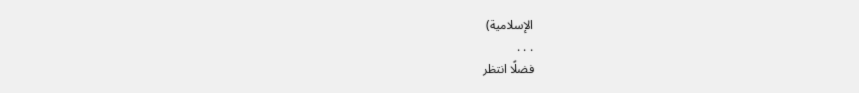الإسلامية)
. . .
فضلًا انتظر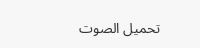تحميل الصوت